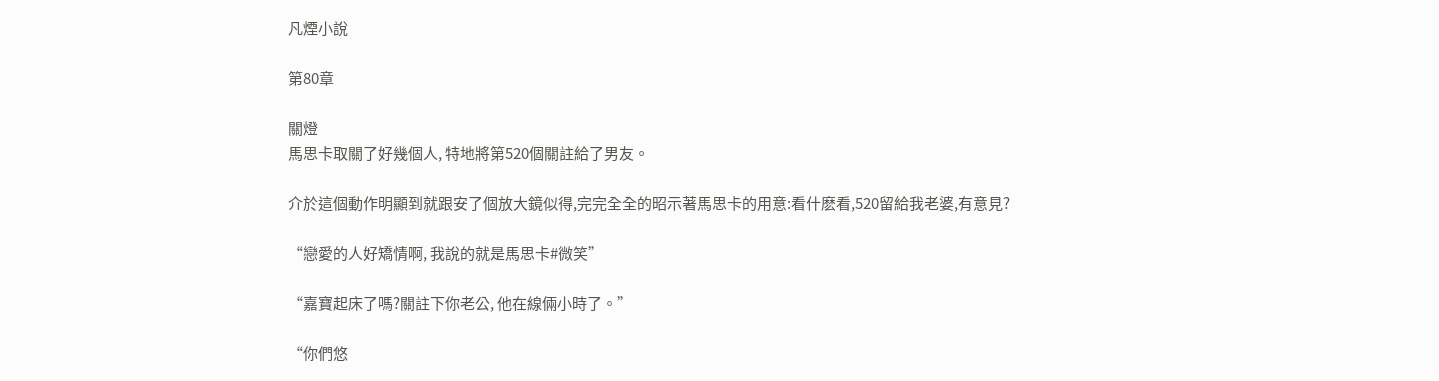凡煙小說

第80章

關燈
馬思卡取關了好幾個人, 特地將第520個關註給了男友。

介於這個動作明顯到就跟安了個放大鏡似得,完完全全的昭示著馬思卡的用意:看什麽看,520留給我老婆,有意見?

“戀愛的人好矯情啊, 我說的就是馬思卡#微笑”

“嘉寶起床了嗎?關註下你老公, 他在線倆小時了。”

“你們悠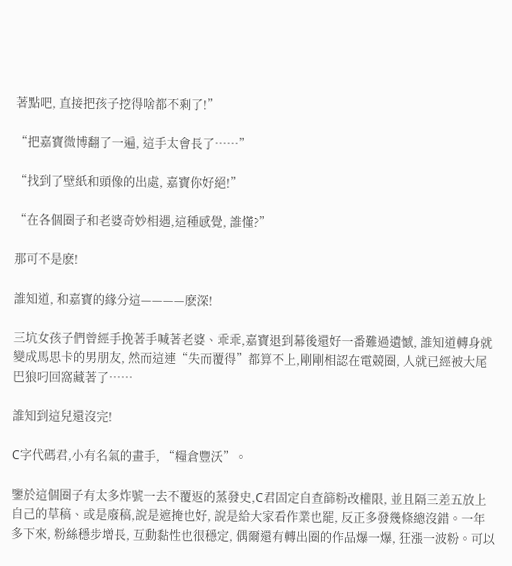著點吧, 直接把孩子挖得啥都不剩了!”

“把嘉寶微博翻了一遍, 這手太會長了……”

“找到了壁紙和頭像的出處, 嘉寶你好絕!”

“在各個圈子和老婆奇妙相遇,這種感覺, 誰懂?”

那可不是麽!

誰知道, 和嘉寶的緣分這————麽深!

三坑女孩子們曾經手挽著手喊著老婆、乖乖,嘉寶退到幕後還好一番難過遺憾, 誰知道轉身就變成馬思卡的男朋友, 然而這連“失而覆得”都算不上,剛剛相認在電競圈, 人就已經被大尾巴狼叼回窩藏著了……

誰知到這兒還沒完!

C字代碼君,小有名氣的畫手, “糧倉豐沃”。

鑒於這個圈子有太多炸號一去不覆返的蒸發史,C君固定自查篩粉改權限, 並且隔三差五放上自己的草稿、或是廢稿,說是遮掩也好, 說是給大家看作業也罷, 反正多發幾條總沒錯。一年多下來, 粉絲穩步增長, 互動黏性也很穩定, 偶爾還有轉出圈的作品爆一爆, 狂漲一波粉。可以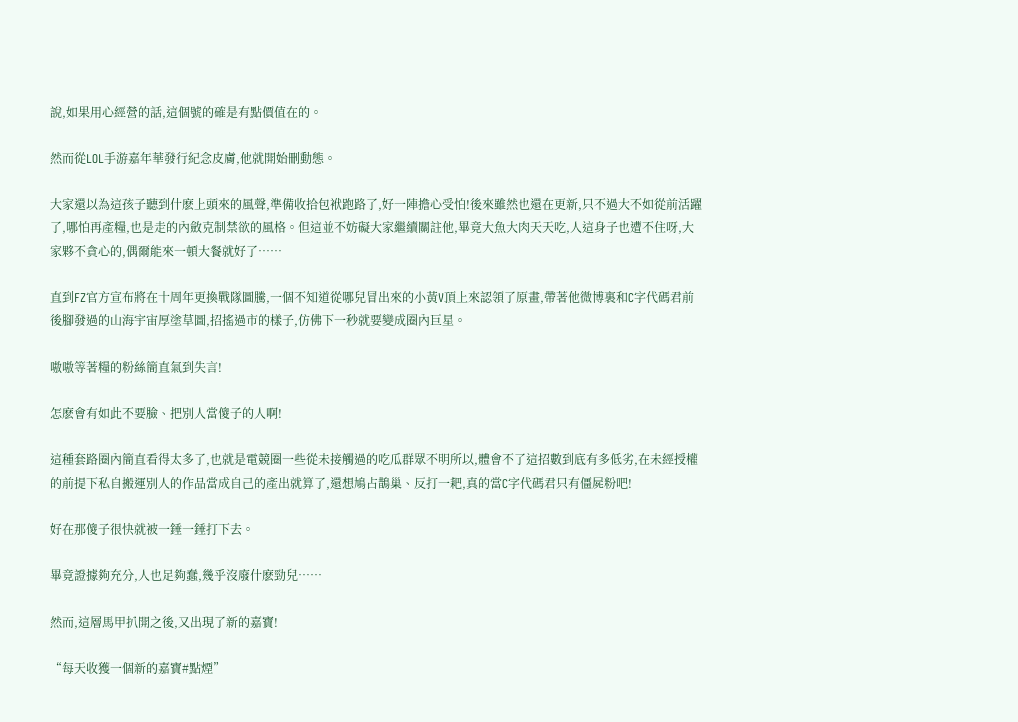說,如果用心經營的話,這個號的確是有點價值在的。

然而從LOL手游嘉年華發行紀念皮膚,他就開始刪動態。

大家還以為這孩子聽到什麽上頭來的風聲,準備收拾包袱跑路了,好一陣擔心受怕!後來雖然也還在更新,只不過大不如從前活躍了,哪怕再產糧,也是走的內斂克制禁欲的風格。但這並不妨礙大家繼續關註他,畢竟大魚大肉天天吃,人這身子也遭不住呀,大家夥不貪心的,偶爾能來一頓大餐就好了……

直到FZ官方宣布將在十周年更換戰隊圖騰,一個不知道從哪兒冒出來的小黃V頂上來認領了原畫,帶著他微博裏和C字代碼君前後腳發過的山海宇宙厚塗草圖,招搖過市的樣子,仿佛下一秒就要變成圈內巨星。

嗷嗷等著糧的粉絲簡直氣到失言!

怎麽會有如此不要臉、把別人當傻子的人啊!

這種套路圈內簡直看得太多了,也就是電競圈一些從未接觸過的吃瓜群眾不明所以,體會不了這招數到底有多低劣,在未經授權的前提下私自搬運別人的作品當成自己的產出就算了,還想鳩占鵲巢、反打一耙,真的當C字代碼君只有僵屍粉吧!

好在那傻子很快就被一錘一錘打下去。

畢竟證據夠充分,人也足夠蠢,幾乎沒廢什麽勁兒……

然而,這層馬甲扒開之後,又出現了新的嘉寶!

“每天收獲一個新的嘉寶#點煙”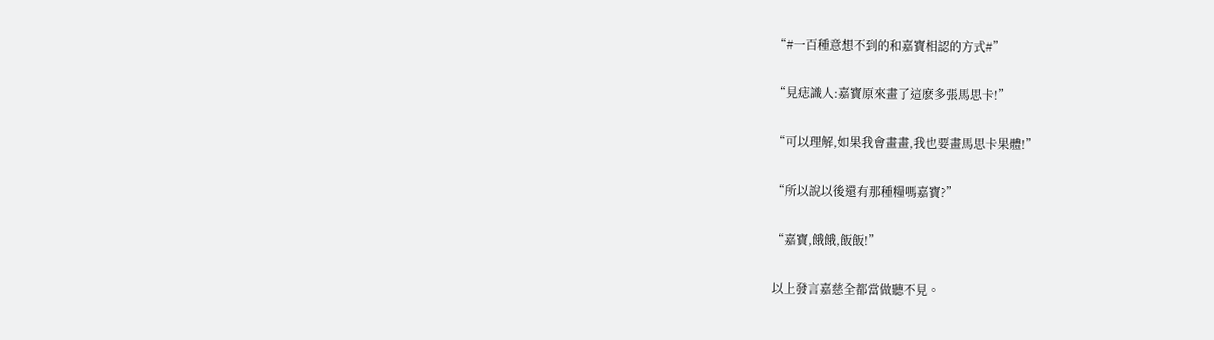“#一百種意想不到的和嘉寶相認的方式#”

“見痣識人:嘉寶原來畫了這麽多張馬思卡!”

“可以理解,如果我會畫畫,我也要畫馬思卡果體!”

“所以說以後還有那種糧嗎嘉寶?”

“嘉寶,餓餓,飯飯!”

以上發言嘉慈全都當做聽不見。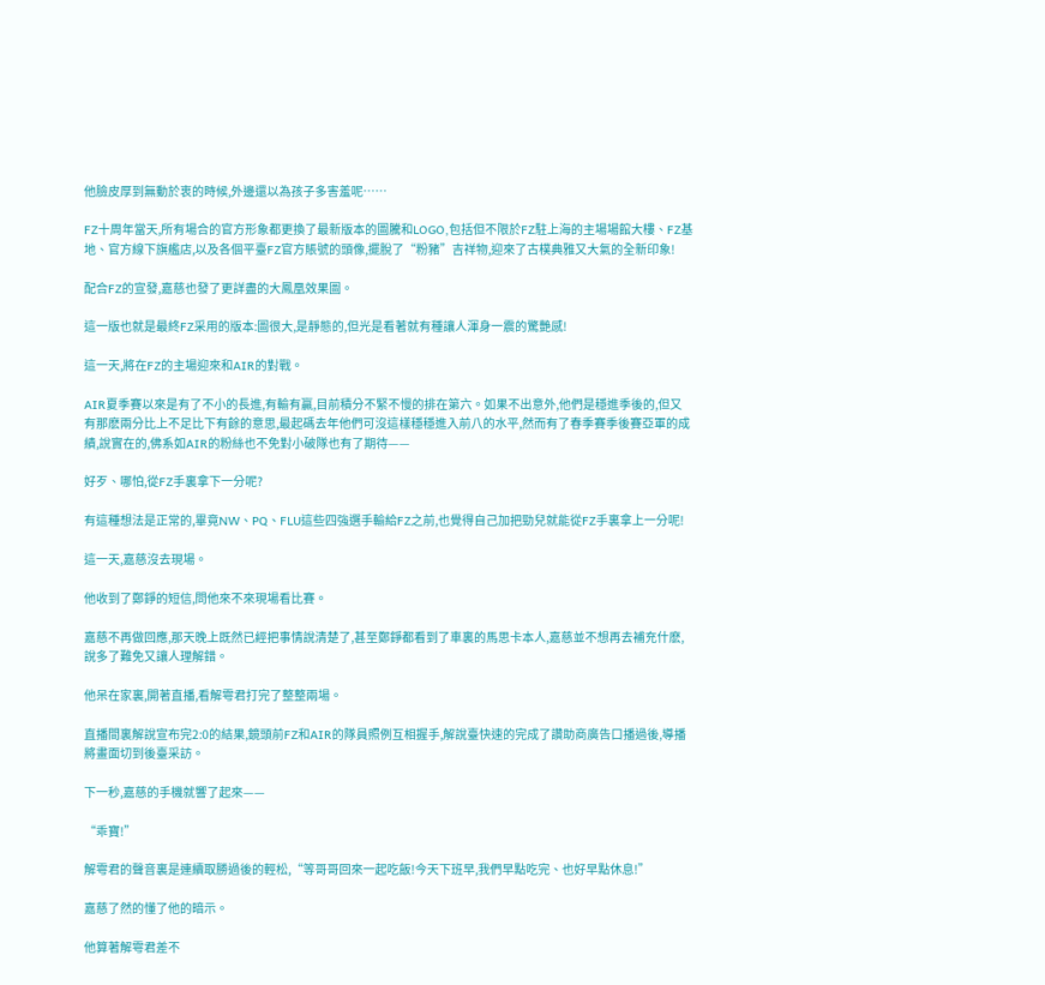他臉皮厚到無動於衷的時候,外邊還以為孩子多害羞呢……

FZ十周年當天,所有場合的官方形象都更換了最新版本的圖騰和LOGO,包括但不限於FZ駐上海的主場場館大樓、FZ基地、官方線下旗艦店,以及各個平臺FZ官方賬號的頭像,擺脫了“粉豬”吉祥物,迎來了古樸典雅又大氣的全新印象!

配合FZ的宣發,嘉慈也發了更詳盡的大鳳凰效果圖。

這一版也就是最終FZ采用的版本:圖很大,是靜態的,但光是看著就有種讓人渾身一震的驚艷感!

這一天,將在FZ的主場迎來和AIR的對戰。

AIR夏季賽以來是有了不小的長進,有輸有贏,目前積分不緊不慢的排在第六。如果不出意外,他們是穩進季後的,但又有那麽兩分比上不足比下有餘的意思,最起碼去年他們可沒這樣穩穩進入前八的水平,然而有了春季賽季後賽亞軍的成績,說實在的,佛系如AIR的粉絲也不免對小破隊也有了期待——

好歹、哪怕,從FZ手裏拿下一分呢?

有這種想法是正常的,畢竟NW、PQ、FLU這些四強選手輸給FZ之前,也覺得自己加把勁兒就能從FZ手裏拿上一分呢!

這一天,嘉慈沒去現場。

他收到了鄭錚的短信,問他來不來現場看比賽。

嘉慈不再做回應,那天晚上既然已經把事情說清楚了,甚至鄭錚都看到了車裏的馬思卡本人,嘉慈並不想再去補充什麽,說多了難免又讓人理解錯。

他呆在家裏,開著直播,看解雩君打完了整整兩場。

直播間裏解說宣布完2:0的結果,鏡頭前FZ和AIR的隊員照例互相握手,解說臺快速的完成了讚助商廣告口播過後,導播將畫面切到後臺采訪。

下一秒,嘉慈的手機就響了起來——

“乖寶!”

解雩君的聲音裏是連續取勝過後的輕松,“等哥哥回來一起吃飯!今天下班早,我們早點吃完、也好早點休息!”

嘉慈了然的懂了他的暗示。

他算著解雩君差不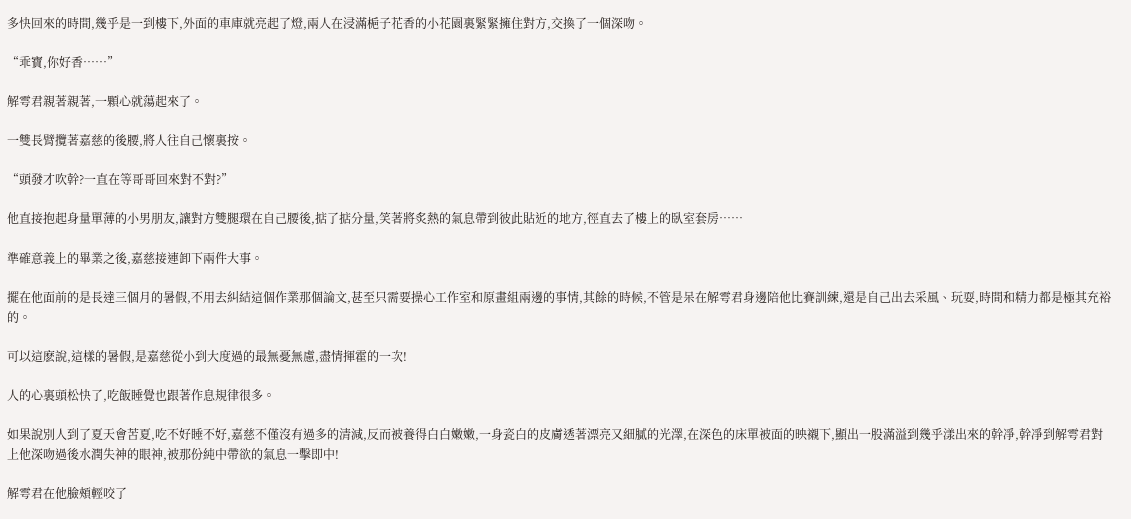多快回來的時間,幾乎是一到樓下,外面的車庫就亮起了燈,兩人在浸滿梔子花香的小花園裏緊緊擁住對方,交換了一個深吻。

“乖寶,你好香……”

解雩君親著親著,一顆心就蕩起來了。

一雙長臂攬著嘉慈的後腰,將人往自己懷裏按。

“頭發才吹幹?一直在等哥哥回來對不對?”

他直接抱起身量單薄的小男朋友,讓對方雙腿環在自己腰後,掂了掂分量,笑著將炙熱的氣息帶到彼此貼近的地方,徑直去了樓上的臥室套房……

準確意義上的畢業之後,嘉慈接連卸下兩件大事。

擺在他面前的是長達三個月的暑假,不用去糾結這個作業那個論文,甚至只需要操心工作室和原畫組兩邊的事情,其餘的時候,不管是呆在解雩君身邊陪他比賽訓練,還是自己出去采風、玩耍,時間和精力都是極其充裕的。

可以這麽說,這樣的暑假,是嘉慈從小到大度過的最無憂無慮,盡情揮霍的一次!

人的心裏頭松快了,吃飯睡覺也跟著作息規律很多。

如果說別人到了夏天會苦夏,吃不好睡不好,嘉慈不僅沒有過多的清減,反而被養得白白嫩嫩,一身瓷白的皮膚透著漂亮又細膩的光澤,在深色的床單被面的映襯下,顯出一股滿溢到幾乎漾出來的幹凈,幹凈到解雩君對上他深吻過後水潤失神的眼神,被那份純中帶欲的氣息一擊即中!

解雩君在他臉頰輕咬了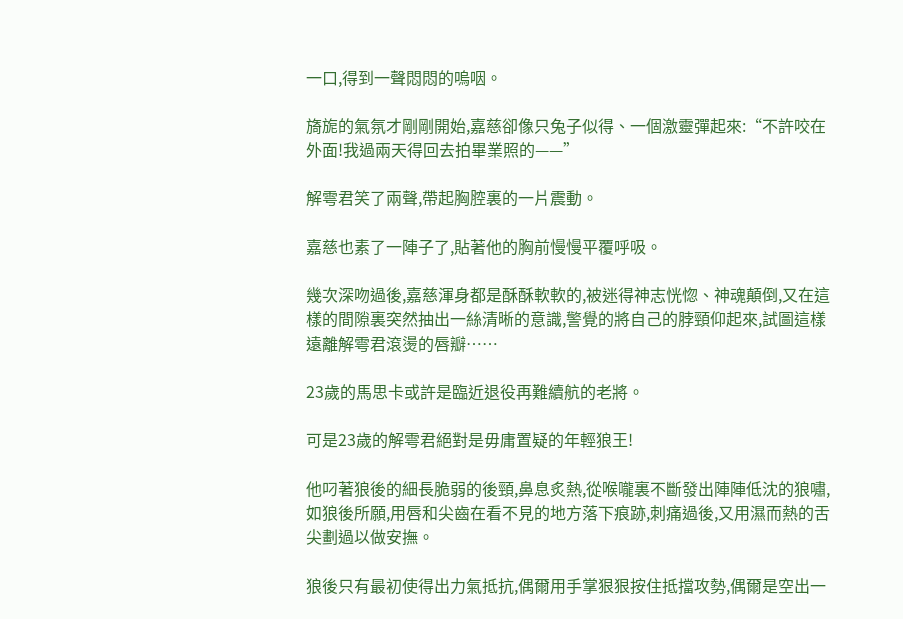一口,得到一聲悶悶的嗚咽。

旖旎的氣氛才剛剛開始,嘉慈卻像只兔子似得、一個激靈彈起來:“不許咬在外面!我過兩天得回去拍畢業照的——”

解雩君笑了兩聲,帶起胸腔裏的一片震動。

嘉慈也素了一陣子了,貼著他的胸前慢慢平覆呼吸。

幾次深吻過後,嘉慈渾身都是酥酥軟軟的,被迷得神志恍惚、神魂顛倒,又在這樣的間隙裏突然抽出一絲清晰的意識,警覺的將自己的脖頸仰起來,試圖這樣遠離解雩君滾燙的唇瓣……

23歲的馬思卡或許是臨近退役再難續航的老將。

可是23歲的解雩君絕對是毋庸置疑的年輕狼王!

他叼著狼後的細長脆弱的後頸,鼻息炙熱,從喉嚨裏不斷發出陣陣低沈的狼嘯,如狼後所願,用唇和尖齒在看不見的地方落下痕跡,刺痛過後,又用濕而熱的舌尖劃過以做安撫。

狼後只有最初使得出力氣抵抗,偶爾用手掌狠狠按住抵擋攻勢,偶爾是空出一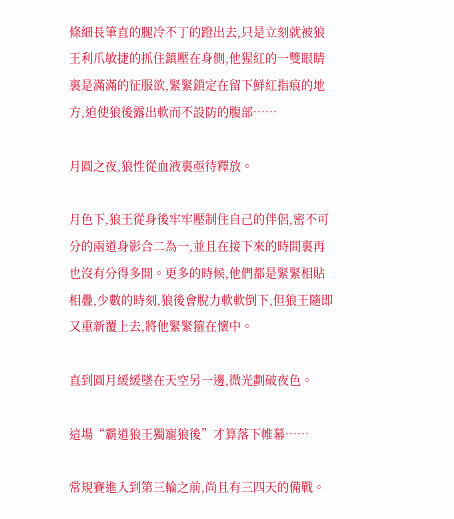條細長筆直的腿冷不丁的蹬出去,只是立刻就被狼王利爪敏捷的抓住鎮壓在身側,他猩紅的一雙眼睛裏是滿滿的征服欲,緊緊鎖定在留下鮮紅指痕的地方,迫使狼後露出軟而不設防的腹部……

月圓之夜,狼性從血液裏亟待釋放。

月色下,狼王從身後牢牢壓制住自己的伴侶,密不可分的兩道身影合二為一,並且在接下來的時間裏再也沒有分得多開。更多的時候,他們都是緊緊相貼相疊,少數的時刻,狼後會脫力軟軟倒下,但狼王隨即又重新覆上去,將他緊緊箍在懷中。

直到圓月緩緩墜在天空另一邊,微光劃破夜色。

這場“霸道狼王獨寵狼後”才算落下帷幕……

常規賽進入到第三輪之前,尚且有三四天的備戰。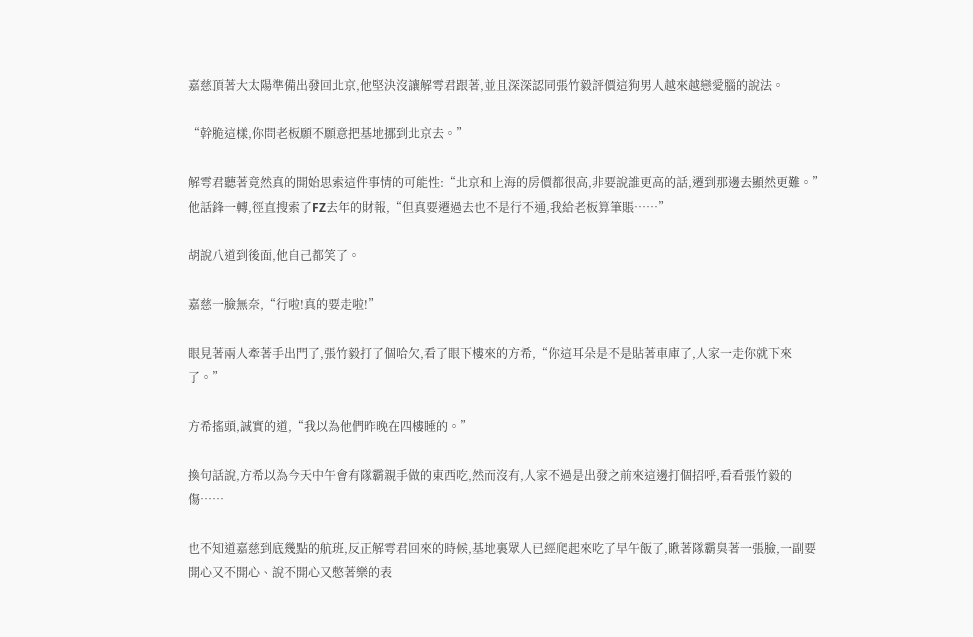嘉慈頂著大太陽準備出發回北京,他堅決沒讓解雩君跟著,並且深深認同張竹毅評價這狗男人越來越戀愛腦的說法。

“幹脆這樣,你問老板願不願意把基地挪到北京去。”

解雩君聽著竟然真的開始思索這件事情的可能性:“北京和上海的房價都很高,非要說誰更高的話,遷到那邊去顯然更難。”他話鋒一轉,徑直搜索了FZ去年的財報,“但真要遷過去也不是行不通,我給老板算筆賬……”

胡說八道到後面,他自己都笑了。

嘉慈一臉無奈,“行啦!真的要走啦!”

眼見著兩人牽著手出門了,張竹毅打了個哈欠,看了眼下樓來的方希,“你這耳朵是不是貼著車庫了,人家一走你就下來了。”

方希搖頭,誠實的道,“我以為他們昨晚在四樓睡的。”

換句話說,方希以為今天中午會有隊霸親手做的東西吃,然而沒有,人家不過是出發之前來這邊打個招呼,看看張竹毅的傷……

也不知道嘉慈到底幾點的航班,反正解雩君回來的時候,基地裏眾人已經爬起來吃了早午飯了,瞅著隊霸臭著一張臉,一副要開心又不開心、說不開心又憋著樂的表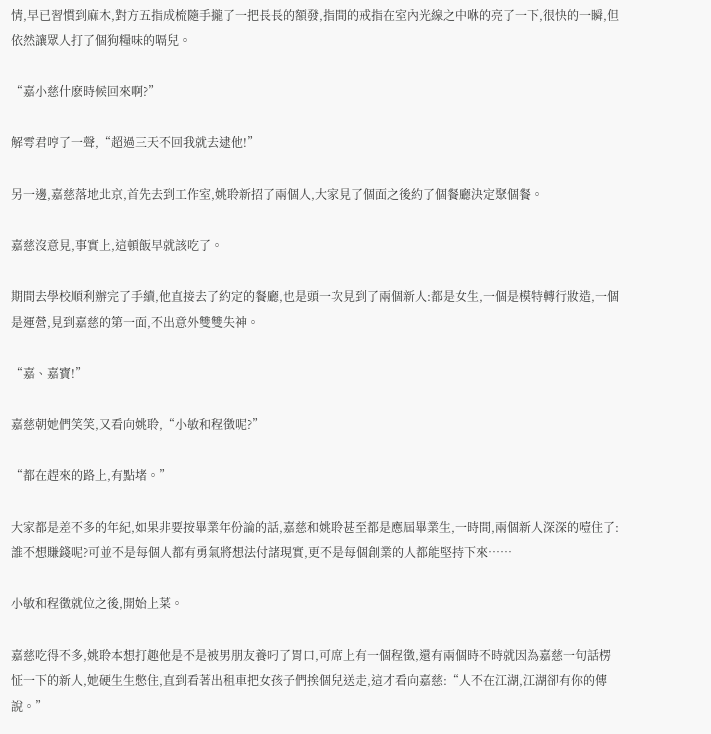情,早已習慣到麻木,對方五指成梳隨手攏了一把長長的額發,指間的戒指在室內光線之中咻的亮了一下,很快的一瞬,但依然讓眾人打了個狗糧味的嗝兒。

“嘉小慈什麽時候回來啊?”

解雩君哼了一聲,“超過三天不回我就去逮他!”

另一邊,嘉慈落地北京,首先去到工作室,姚聆新招了兩個人,大家見了個面之後約了個餐廳決定聚個餐。

嘉慈沒意見,事實上,這頓飯早就該吃了。

期間去學校順利辦完了手續,他直接去了約定的餐廳,也是頭一次見到了兩個新人:都是女生,一個是模特轉行妝造,一個是運營,見到嘉慈的第一面,不出意外雙雙失神。

“嘉、嘉寶!”

嘉慈朝她們笑笑,又看向姚聆,“小敏和程徵呢?”

“都在趕來的路上,有點堵。”

大家都是差不多的年紀,如果非要按畢業年份論的話,嘉慈和姚聆甚至都是應屆畢業生,一時間,兩個新人深深的噎住了:誰不想賺錢呢?可並不是每個人都有勇氣將想法付諸現實,更不是每個創業的人都能堅持下來……

小敏和程徵就位之後,開始上菜。

嘉慈吃得不多,姚聆本想打趣他是不是被男朋友養叼了胃口,可席上有一個程徵,還有兩個時不時就因為嘉慈一句話楞怔一下的新人,她硬生生憋住,直到看著出租車把女孩子們挨個兒送走,這才看向嘉慈:“人不在江湖,江湖卻有你的傳說。”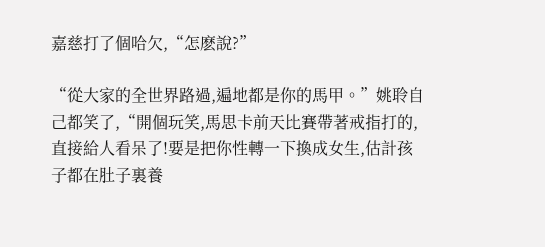嘉慈打了個哈欠,“怎麽說?”

“從大家的全世界路過,遍地都是你的馬甲。”姚聆自己都笑了,“開個玩笑,馬思卡前天比賽帶著戒指打的,直接給人看呆了!要是把你性轉一下換成女生,估計孩子都在肚子裏養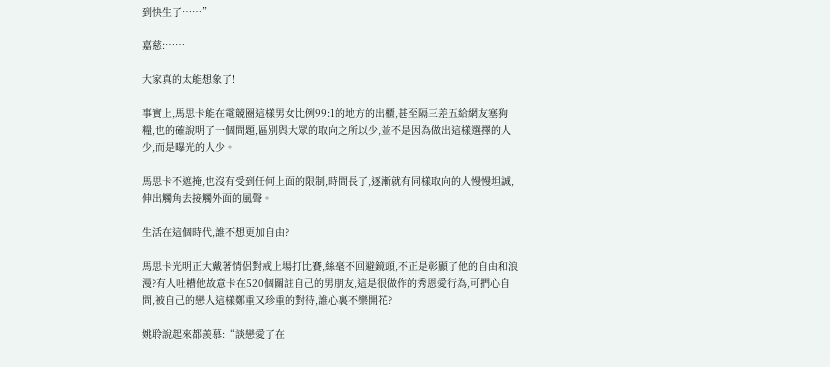到快生了……”

嘉慈:……

大家真的太能想象了!

事實上,馬思卡能在電競圈這樣男女比例99:1的地方的出櫃,甚至隔三差五給網友塞狗糧,也的確說明了一個問題,區別與大眾的取向之所以少,並不是因為做出這樣選擇的人少,而是曝光的人少。

馬思卡不遮掩,也沒有受到任何上面的限制,時間長了,逐漸就有同樣取向的人慢慢坦誠,伸出觸角去接觸外面的風聲。

生活在這個時代,誰不想更加自由?

馬思卡光明正大戴著情侶對戒上場打比賽,絲毫不回避鏡頭,不正是彰顯了他的自由和浪漫?有人吐槽他故意卡在520個關註自己的男朋友,這是很做作的秀恩愛行為,可捫心自問,被自己的戀人這樣鄭重又珍重的對待,誰心裏不樂開花?

姚聆說起來都羨慕:“談戀愛了在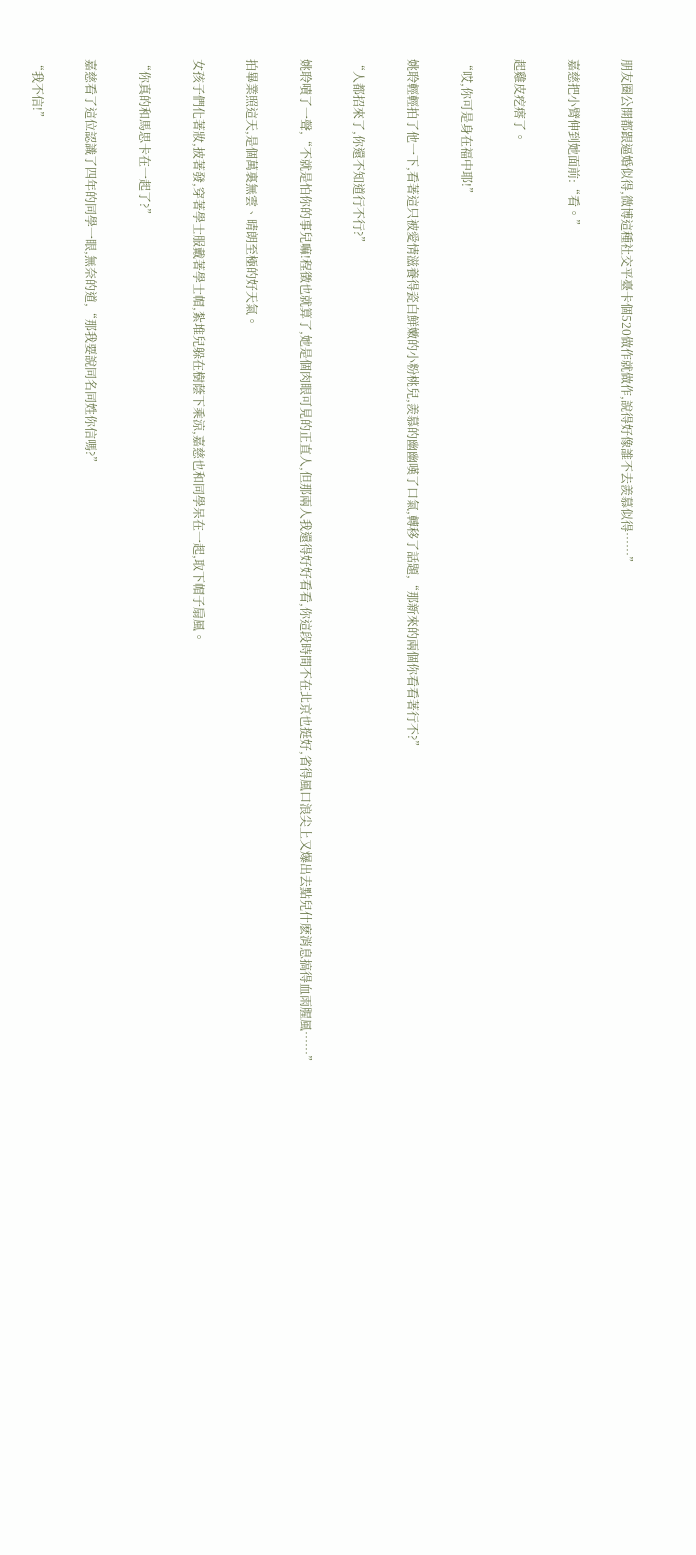朋友圈公開都跟逼婚似得,微博這種社交平臺卡個520做作就做作,說得好像誰不去羨慕似得……”

嘉慈把小臂伸到她面前:“看。”

起雞皮疙瘩了。

“哎,你可是身在福中耶!”

姚聆輕輕拍了他一下,看著這只被愛情滋養得瓷白鮮嫩的小粉桃兒,羨慕的幽幽嘆了口氣,轉移了話題,“那新來的兩個你看看著行不?”

“人都招來了,你還不知道行不行?”

姚聆嘖了一聲,“不就是怕你的事兒嘛!程徵也就算了,她是個肉眼可見的正直人,但那兩人我還得好好看看,你這段時間不在北京也挺好,省得風口浪尖上又爆出去點兒什麽消息搞得血雨腥風……”

拍畢業照這天,是個萬裏無雲、晴朗至極的好天氣。

女孩子們化著妝,披著發,穿著學士服戴著學士帽,紮堆兒躲在樹蔭下乘涼,嘉慈也和同學呆在一起,取下帽子扇風。

“你真的和馬思卡在一起了?”

嘉慈看了這位認識了四年的同學一眼,無奈的道,“那我要說同名同姓你信嗎?”

“我不信!”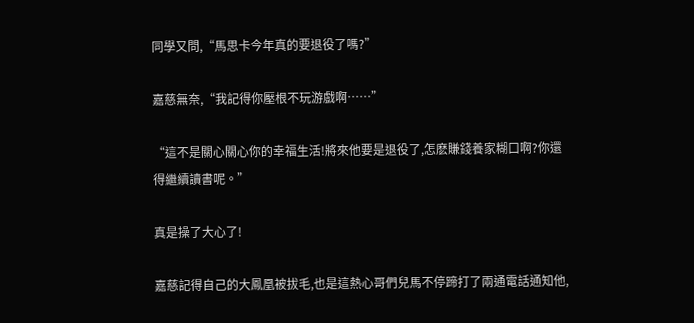同學又問,“馬思卡今年真的要退役了嗎?”

嘉慈無奈,“我記得你壓根不玩游戲啊……”

“這不是關心關心你的幸福生活!將來他要是退役了,怎麽賺錢養家糊口啊?你還得繼續讀書呢。”

真是操了大心了!

嘉慈記得自己的大鳳凰被拔毛,也是這熱心哥們兒馬不停蹄打了兩通電話通知他,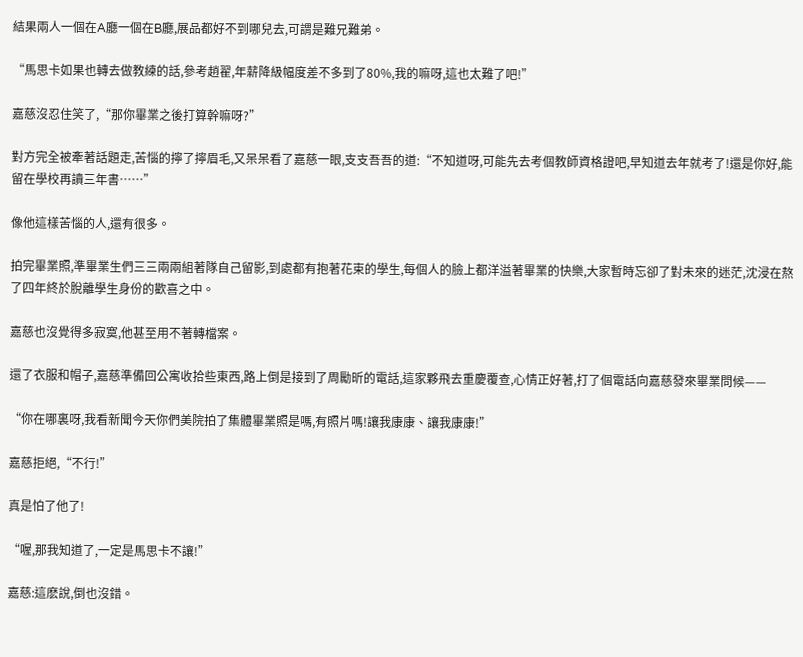結果兩人一個在A廳一個在B廳,展品都好不到哪兒去,可謂是難兄難弟。

“馬思卡如果也轉去做教練的話,參考趙翟,年薪降級幅度差不多到了80%,我的嘛呀,這也太難了吧!”

嘉慈沒忍住笑了,“那你畢業之後打算幹嘛呀?”

對方完全被牽著話題走,苦惱的擰了擰眉毛,又呆呆看了嘉慈一眼,支支吾吾的道:“不知道呀,可能先去考個教師資格證吧,早知道去年就考了!還是你好,能留在學校再讀三年書……”

像他這樣苦惱的人,還有很多。

拍完畢業照,準畢業生們三三兩兩組著隊自己留影,到處都有抱著花束的學生,每個人的臉上都洋溢著畢業的快樂,大家暫時忘卻了對未來的迷茫,沈浸在熬了四年終於脫離學生身份的歡喜之中。

嘉慈也沒覺得多寂寞,他甚至用不著轉檔案。

還了衣服和帽子,嘉慈準備回公寓收拾些東西,路上倒是接到了周勵昕的電話,這家夥飛去重慶覆查,心情正好著,打了個電話向嘉慈發來畢業問候——

“你在哪裏呀,我看新聞今天你們美院拍了集體畢業照是嗎,有照片嗎!讓我康康、讓我康康!”

嘉慈拒絕,“不行!”

真是怕了他了!

“喔,那我知道了,一定是馬思卡不讓!”

嘉慈:這麽說,倒也沒錯。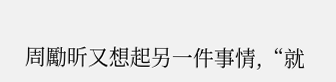周勵昕又想起另一件事情,“就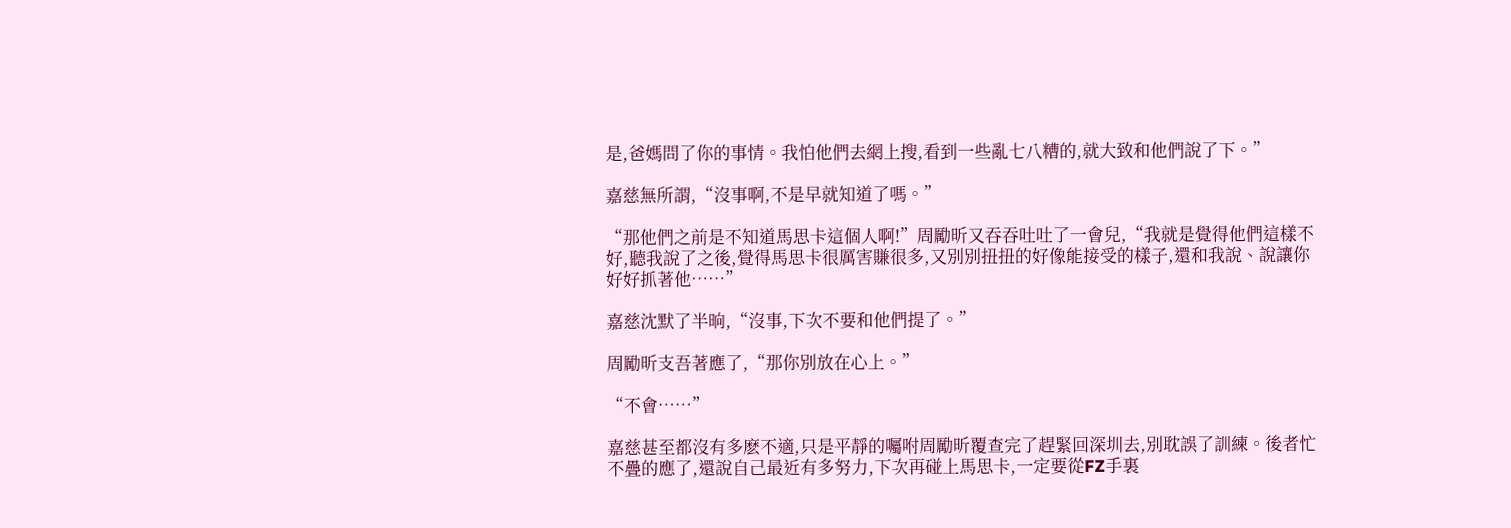是,爸媽問了你的事情。我怕他們去網上搜,看到一些亂七八糟的,就大致和他們說了下。”

嘉慈無所謂,“沒事啊,不是早就知道了嗎。”

“那他們之前是不知道馬思卡這個人啊!”周勵昕又吞吞吐吐了一會兒,“我就是覺得他們這樣不好,聽我說了之後,覺得馬思卡很厲害賺很多,又別別扭扭的好像能接受的樣子,還和我說、說讓你好好抓著他……”

嘉慈沈默了半晌,“沒事,下次不要和他們提了。”

周勵昕支吾著應了,“那你別放在心上。”

“不會……”

嘉慈甚至都沒有多麽不適,只是平靜的囑咐周勵昕覆查完了趕緊回深圳去,別耽誤了訓練。後者忙不疊的應了,還說自己最近有多努力,下次再碰上馬思卡,一定要從FZ手裏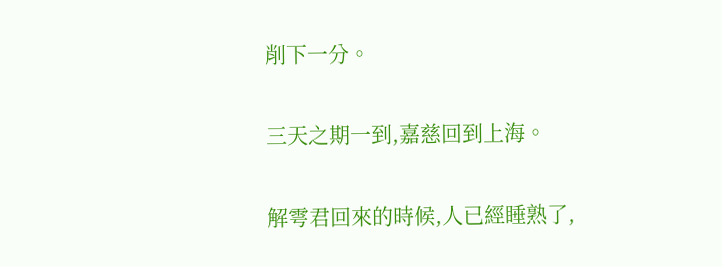削下一分。

三天之期一到,嘉慈回到上海。

解雩君回來的時候,人已經睡熟了,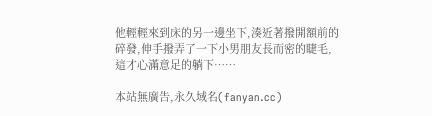他輕輕來到床的另一邊坐下,湊近著撥開額前的碎發,伸手撥弄了一下小男朋友長而密的睫毛,這才心滿意足的躺下……

本站無廣告,永久域名(fanyan.cc)